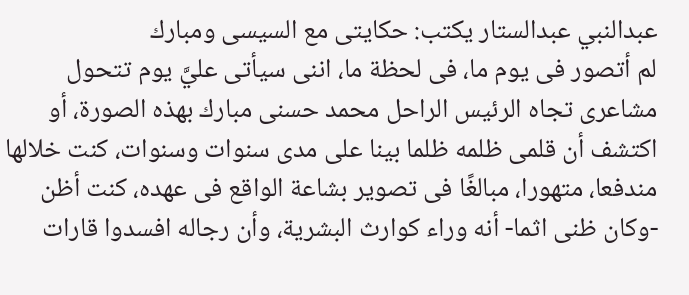عبدالنبي عبدالستار يكتب: حكايتى مع السيسى ومبارك
لم أتصور فى يوم ما، فى لحظة ما، اننى سيأتى عليَّ يوم تتحول مشاعرى تجاه الرئيس الراحل محمد حسنى مبارك بهذه الصورة، أو اكتشف أن قلمى ظلمه ظلما بينا على مدى سنوات وسنوات، كنت خلالها مندفعا، متهورا، مبالغًا فى تصوير بشاعة الواقع فى عهده، كنت أظن -وكان ظنى اثما- أنه وراء كوارث البشرية، وأن رجاله افسدوا قارات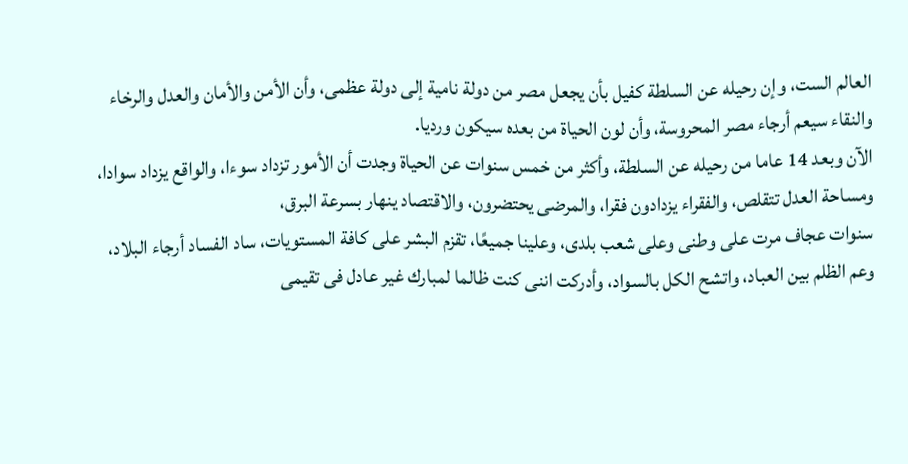العالم الست، وإن رحيله عن السلطة كفيل بأن يجعل مصر من دولة نامية إلى دولة عظمى، وأن الأمن والأمان والعدل والرخاء والنقاء سيعم أرجاء مصر المحروسة، وأن لون الحياة من بعده سيكون ورديا.
الآن وبعد 14 عاما من رحيله عن السلطة، وأكثر من خمس سنوات عن الحياة وجدت أن الأمور تزداد سوءا، والواقع يزداد سوادا، ومساحة العدل تتقلص، والفقراء يزدادون فقرا، والمرضى يحتضرون، والاقتصاد ينهار بسرعة البرق،
سنوات عجاف مرت على وطنى وعلى شعب بلدى، وعلينا جميعًا، تقزم البشر على كافة المستويات، ساد الفساد أرجاء البلاد، وعم الظلم بين العباد، واتشح الكل بالسواد، وأدركت اننى كنت ظالما لمبارك غير عادل فى تقيمى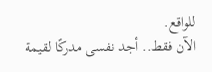للواقع.
الآن فقط.. أجد نفسى مدركًا لقيمة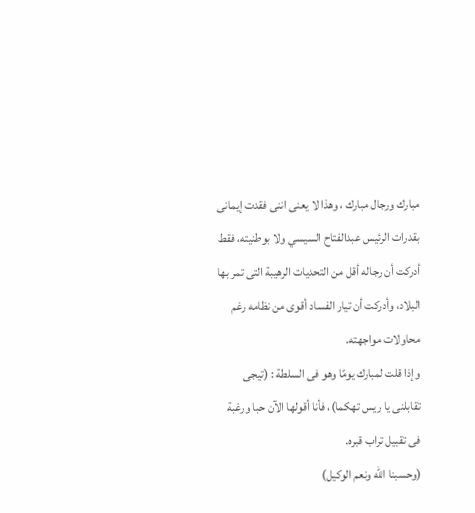مبارك ورجال مبارك ، وهذا لا يعنى اننى فقدت إيمانى بقدرات الرئيس عبدالفتاح السيسي ولا بوطنيته، فقط أدركت أن رجاله أقل من التحديات الرهيبة التى تمر بها البلاد، وأدركت أن تيار الفساد أقوى من نظامه رغم محاولات مواجهته.
وإذا قلت لمبارك يومًا وهو فى السلطة : (تيجى تقابلنى يا ريس تهكما)، فأنا أقولها الآن حبا ورغبة فى تقبيل تراب قبره.
(وحسبنا الله ونعم الوكيل)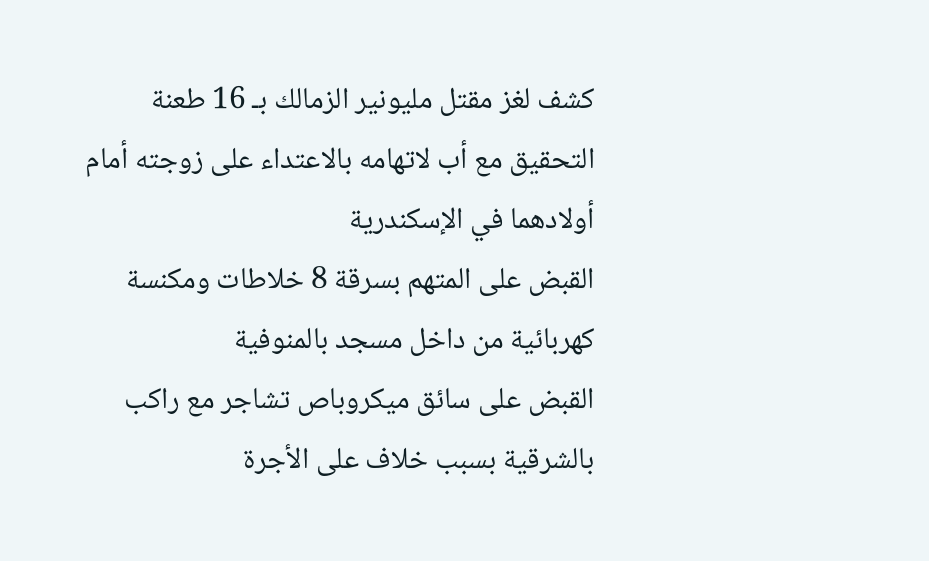كشف لغز مقتل مليونير الزمالك بـ 16 طعنة
التحقيق مع أب لاتهامه بالاعتداء على زوجته أمام أولادهما في الإسكندرية
القبض على المتهم بسرقة 8 خلاطات ومكنسة كهربائية من داخل مسجد بالمنوفية
القبض على سائق ميكروباص تشاجر مع راكب بالشرقية بسبب خلاف على الأجرة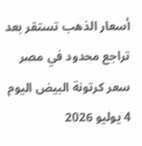أسعار الذهب تستقر بعد تراجع محدود في مصر
سعر كرتونة البيض اليوم 4 يوليو 2026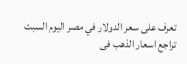تعرف على سعر الدولار في مصر اليوم السبت
تراجع اسعار الذهب فى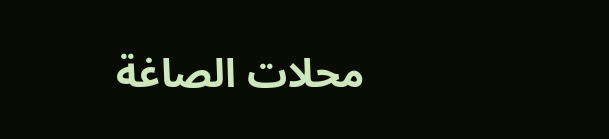محلات الصاغة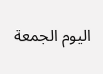اليوم الجمعة